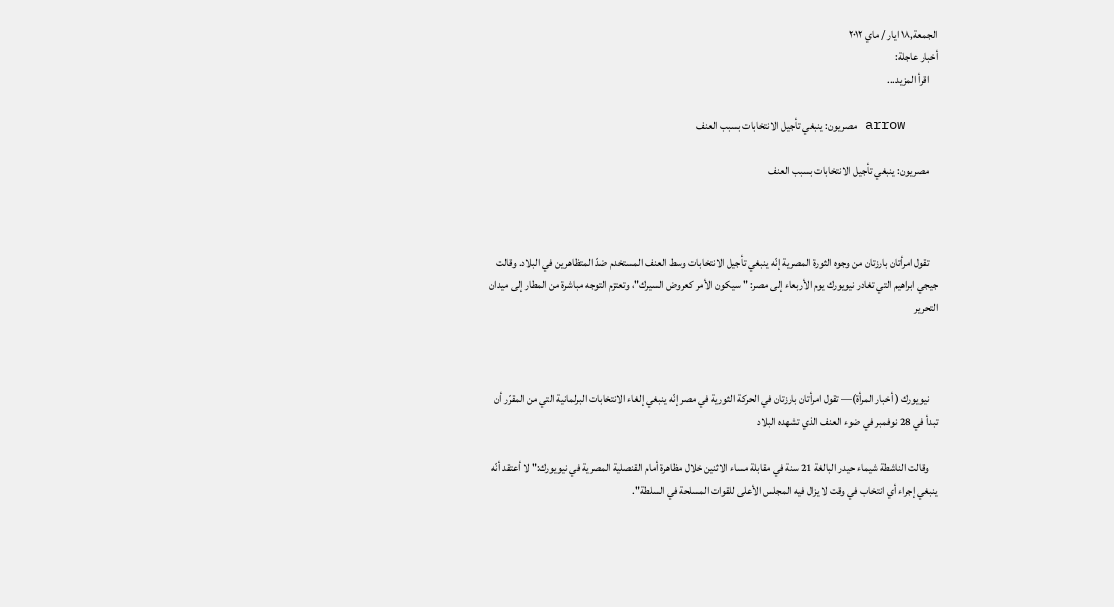الجمعة,١٨ ايار / ماي ٢٠١٢
أخبار عاجلة:
    اقرأ المزيد...

    arrow مصريون: ينبغي تأجيل الانتخابات بسبب العنف

    مصريون: ينبغي تأجيل الانتخابات بسبب العنف



    تقول امرأتان بارزتان من وجوه الثورة المصرية إنّه ينبغي تأجيل الانتخابات وسط العنف المستخدم ضدّ المتظاهرين في البلاد. وقالت جيجي ابراهيم التي تغادر نيويورك يوم الأربعاء إلى مصر: " سيكون الأمر كعروض السيرك"، وتعتزم التوجه مباشرة من المطار إلى ميدان التحرير



    نيويورك ( أخبار المرأة)— تقول امرأتان بارزتان في الحركة الثورية في مصر إنّه ينبغي إلغاء الانتخابات البرلمانية التي من المقرّر أن تبدأ في 28 نوفمبر في ضوء العنف الذي تشهده البلاد

    وقالت الناشطة شيماء حيدر البالغة 21 سنة في مقابلة مساء الاثنين خلال مظاهرة أمام القنصلية المصرية في نيويورك:" لا أعتقد أنّه ينبغي إجراء أي انتخاب في وقت لا يزال فيه المجلس الأعلى للقوات المسلحة في السلطة".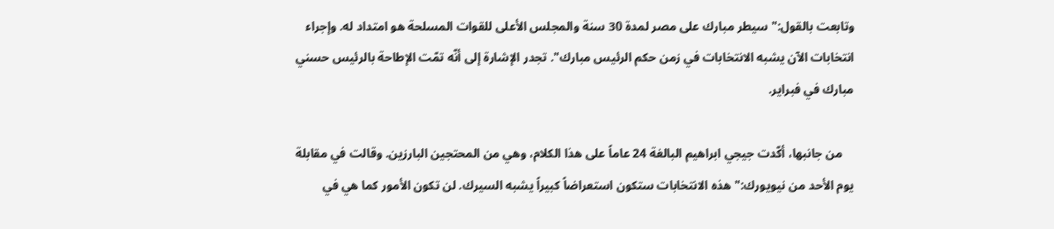وتابعت بالقول:" سيطر مبارك على مصر لمدة 30 سنة والمجلس الأعلى للقوات المسلحة هو امتداد له. وإجراء انتخابات الآن يشبه الانتخابات في زمن حكم الرئيس مبارك". تجدر الإشارة إلى أنّه تمّت الإطاحة بالرئيس حسني مبارك في فبراير.

    من جانبها، أكّدت جيجي ابراهيم البالغة 24 عاماً على هذا الكلام، وهي من المحتجين البارزين. وقالت في مقابلة يوم الأحد من نيويورك:" هذه الانتخابات ستكون استعراضاً كبيراً يشبه السيرك. لن تكون الأمور كما هي في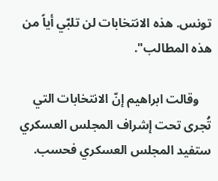تونس. هذه الانتخابات لن تلبّي أياً من هذه المطالب".

    وقالت ابراهيم إنّ الانتخابات التي تُجرى تحت إشراف المجلس العسكري ستفيد المجلس العسكري فحسب.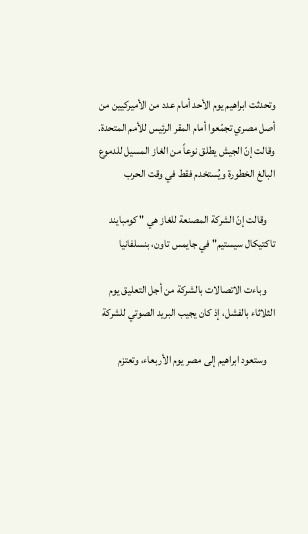وتحدثت ابراهيم يوم الأحد أمام عدد من الأميركيين من أصل مصري تجمّعوا أمام المقر الرئيس للأمم المتحدة. وقالت إنّ الجيش يطلق نوعاً من الغاز المسيل للدموع البالغ الخطورة ويُستخدم فقط في وقت الحرب

    وقالت إنّ الشركة المصنعة للغاز هي " كومبايند تاكتيكال سيستيم" في جايمس تاون، بنسلفانيا

    وباءت الاتصالات بالشركة من أجل التعليق يوم الثلاثاء بالفشل، إذ كان يجيب البريد الصوتي للشركة

    وستعود ابراهيم إلى مصر يوم الأربعاء، وتعتزم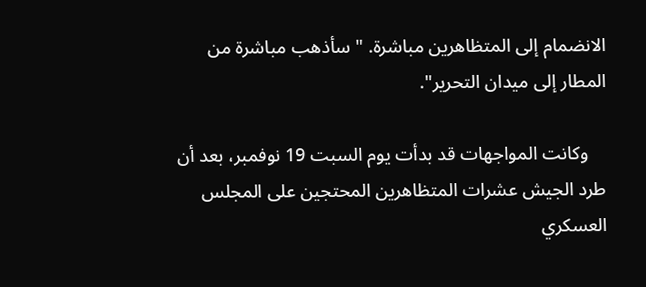الانضمام إلى المتظاهرين مباشرة. " سأذهب مباشرة من المطار إلى ميدان التحرير".

    وكانت المواجهات قد بدأت يوم السبت 19 نوفمبر، بعد أن طرد الجيش عشرات المتظاهرين المحتجين على المجلس العسكري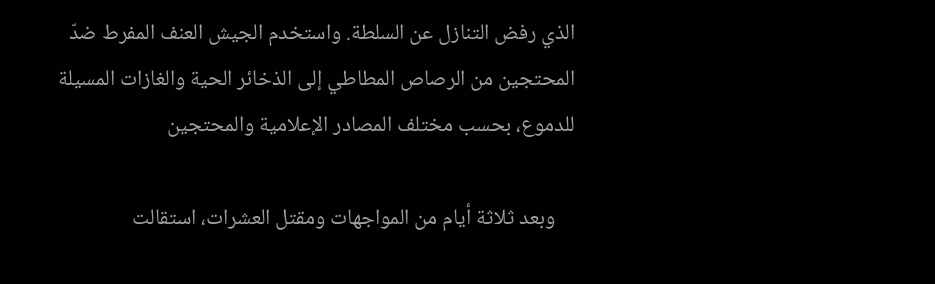الذي رفض التنازل عن السلطة. واستخدم الجيش العنف المفرط ضدّ المحتجين من الرصاص المطاطي إلى الذخائر الحية والغازات المسيلة للدموع، بحسب مختلف المصادر الإعلامية والمحتجين

    وبعد ثلاثة أيام من المواجهات ومقتل العشرات، استقالت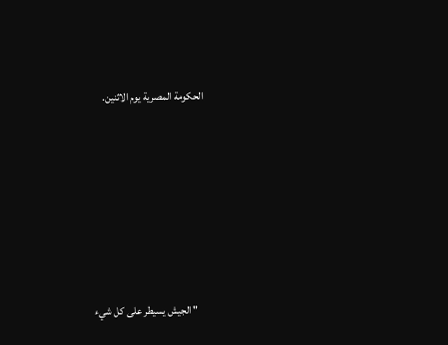الحكومة المصرية يوم الاثنين.







    " الجيش يسيطر على كل شيء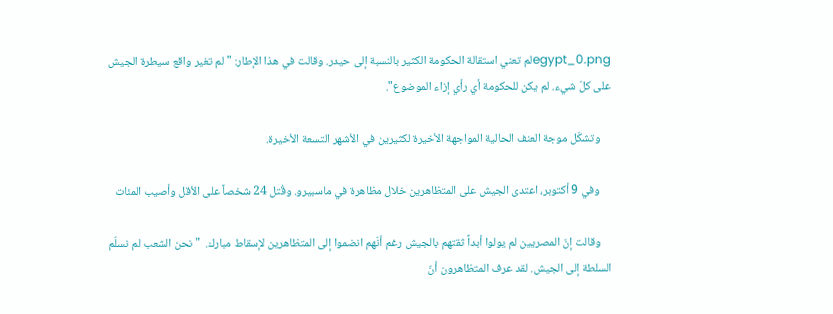egypt_0.pngلم تعني استقالة الحكومة الكثير بالنسبة إلى حيدر. وقالت في هذا الإطار: " لم تغير واقع سيطرة الجيش على كلّ شيء. لم يكن للحكومة أي رأي إزاء الموضوع".

    وتشكّل موجة العنف الحالية المواجهة الأخيرة لكثيرين في الأشهر التسعة الأخيرة.

    وفي 9 أكتوبر، اعتدى الجيش على المتظاهرين خلال مظاهرة في ماسبيرو. وقُتل 24 شخصاً على الأقل وأصيب المئات

    وقالت إنّ المصريين لم يولوا أبداً ثقتهم بالجيش رغم أنّهم انضموا إلى المتظاهرين لإسقاط مبارك.  "نحن الشعب لم نسلّم السلطة إلى الجيش. لقد عرف المتظاهرون أنّ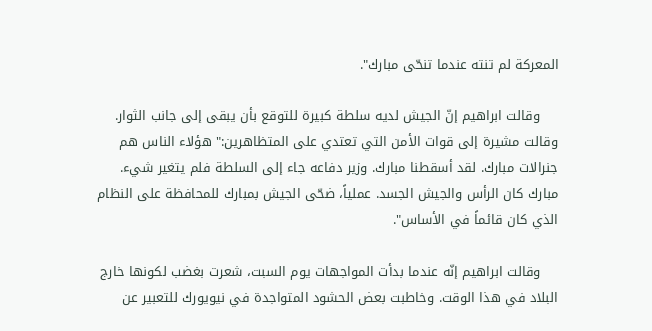المعركة لم تنته عندما تنحّى مبارك".

    وقالت ابراهيم إنّ الجيش لديه سلطة كبيرة للتوقع بأن يبقى إلى جانب الثوار. وقالت مشيرة إلى قوات الأمن التي تعتدي على المتظاهرين:" هؤلاء الناس هم جنرالات مبارك. لقد أسقطنا مبارك. وزير دفاعه جاء إلى السلطة فلم يتغير شيء. مبارك كان الرأس والجيش الجسد. عملياً، ضحّى الجيش بمبارك للمحافظة على النظام الذي كان قائماً في الأساس".

    وقالت ابراهيم إنّه عندما بدأت المواجهات يوم السبت، شعرت بغضب لكونها خارج البلاد في هذا الوقت. وخاطبت بعض الحشود المتواجدة في نيويورك للتعبير عن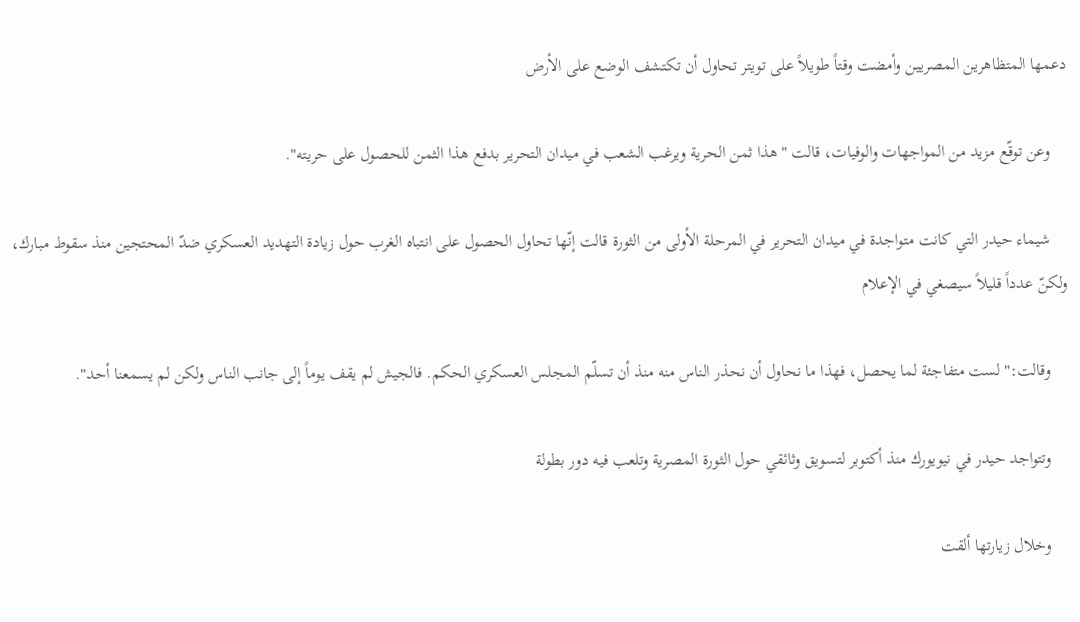دعمها المتظاهرين المصريين وأمضت وقتاً طويلاً على تويتر تحاول أن تكتشف الوضع على الأرض

    وعن توقّع مزيد من المواجهات والوفيات، قالت " هذا ثمن الحرية ويرغب الشعب في ميدان التحرير بدفع هذا الثمن للحصول على حريته".

    شيماء حيدر التي كانت متواجدة في ميدان التحرير في المرحلة الأولى من الثورة قالت إنّها تحاول الحصول على انتباه الغرب حول زيادة التهديد العسكري ضدّ المحتجين منذ سقوط مبارك، ولكنّ عدداً قليلاً سيصغي في الإعلام

    وقالت:" لست متفاجئة لما يحصل، فهذا ما نحاول أن نحذر الناس منه منذ أن تسلّم المجلس العسكري الحكم. فالجيش لم يقف يوماً إلى جانب الناس ولكن لم يسمعنا أحد".

    وتتواجد حيدر في نيويورك منذ أكتوبر لتسويق وثائقي حول الثورة المصرية وتلعب فيه دور بطولة

    وخلال زيارتها ألقت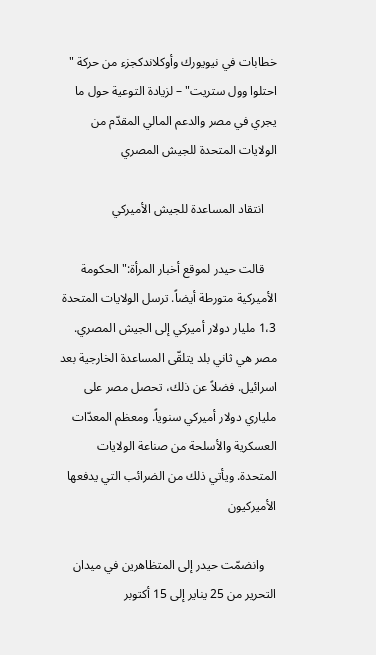خطابات في نيويورك وأوكلاندكجزء من حركة " احتلوا وول ستريت" – لزيادة التوعية حول ما يجري في مصر والدعم المالي المقدّم من الولايات المتحدة للجيش المصري

    انتقاد المساعدة للجيش الأميركي

    قالت حيدر لموقع أخبار المرأة:" الحكومة الأميركية متورطة أيضاً. ترسل الولايات المتحدة 1،3 مليار دولار أميركي إلى الجيش المصري. مصر هي ثاني بلد يتلقّى المساعدة الخارجية بعد اسرائيل. فضلاً عن ذلك، تحصل مصر على ملياري دولار أميركي سنوياً. ومعظم المعدّات العسكرية والأسلحة من صناعة الولايات المتحدة. ويأتي ذلك من الضرائب التي يدفعها الأميركيون

    وانضمّت حيدر إلى المتظاهرين في ميدان التحرير من 25 يناير إلى 15 أكتوبر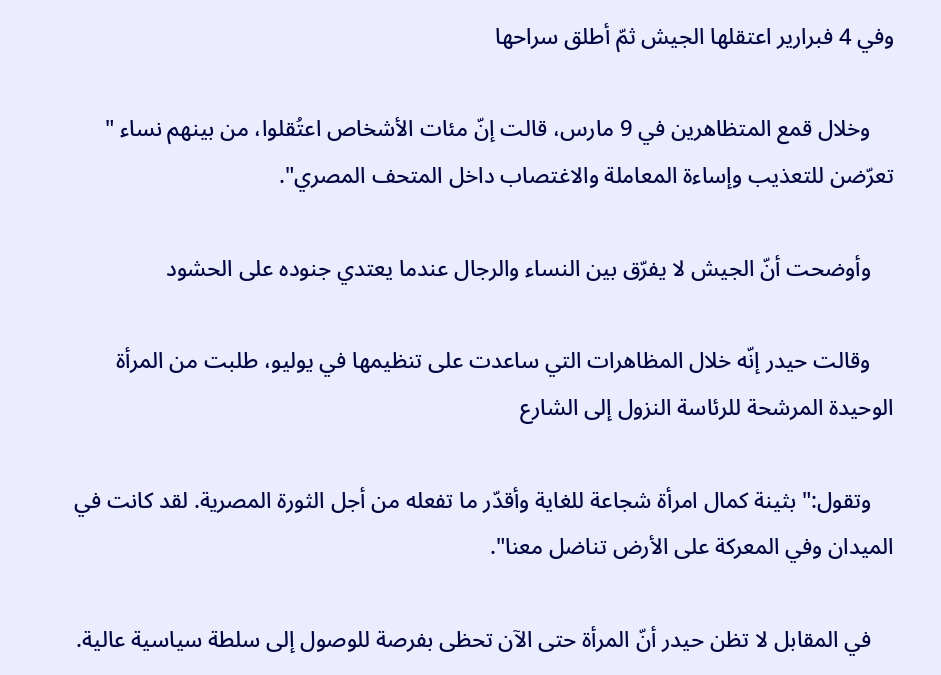وفي 4 فبرارير اعتقلها الجيش ثمّ أطلق سراحها

    وخلال قمع المتظاهرين في 9 مارس، قالت إنّ مئات الأشخاص اعتُقلوا، من بينهم نساء " تعرّضن للتعذيب وإساءة المعاملة والاغتصاب داخل المتحف المصري".

    وأوضحت أنّ الجيش لا يفرّق بين النساء والرجال عندما يعتدي جنوده على الحشود

    وقالت حيدر إنّه خلال المظاهرات التي ساعدت على تنظيمها في يوليو، طلبت من المرأة الوحيدة المرشحة للرئاسة النزول إلى الشارع

    وتقول:" بثينة كمال امرأة شجاعة للغاية وأقدّر ما تفعله من أجل الثورة المصرية. لقد كانت في الميدان وفي المعركة على الأرض تناضل معنا".

    في المقابل لا تظن حيدر أنّ المرأة حتى الآن تحظى بفرصة للوصول إلى سلطة سياسية عالية.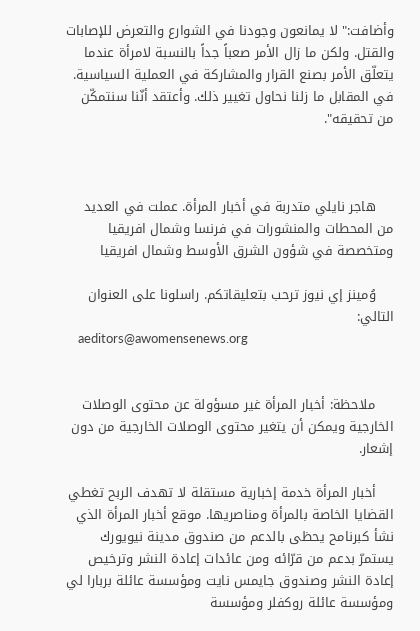وأضافت:" لا يمانعون وجودنا في الشوارع والتعرض للإصابات والقتل. ولكن ما زال الأمر صعباً جداً بالنسبة لامرأة عندما يتعلّق الأمر بصنع القرار والمشاركة في العملية السياسية. في المقابل ما زلنا نحاول تغيير ذلك. وأعتقد أنّنا سنتمكّن من تحقيقه".



    هاجر نايلي متدربة في أخبار المرأة. عملت في العديد من المحطات والمنشورات في فرنسا وشمال افريقيا ومتخصصة في شؤون الشرق الأوسط وشمال افريقيا

    وُمينز إي نيوز ترحب بتعليقاتكم. راسلونا على العنوان التالي:
    aeditors@awomensenews.org


    ملاحظة: أخبار المرأة غير مسؤولة عن محتوى الوصلات الخارجية ويمكن أن يتغير محتوى الوصلات الخارجية من دون إشعار.

    أخبار المرأة خدمة إخبارية مستقلة لا تهدف الربح تغطي القضايا الخاصة بالمرأة ومناصريها. موقع أخبار المرأة الذي نشأ كبرنامح يحظى بالدعم من صندوق مدينة نيويورك يستمرّ بدعم من قرّائه ومن عائدات إعادة النشر وترخيص إعادة النشر وصندوق جايمس نايت ومؤسسة عائلة بربارا لي ومؤسسة عائلة روكفلر ومؤسسة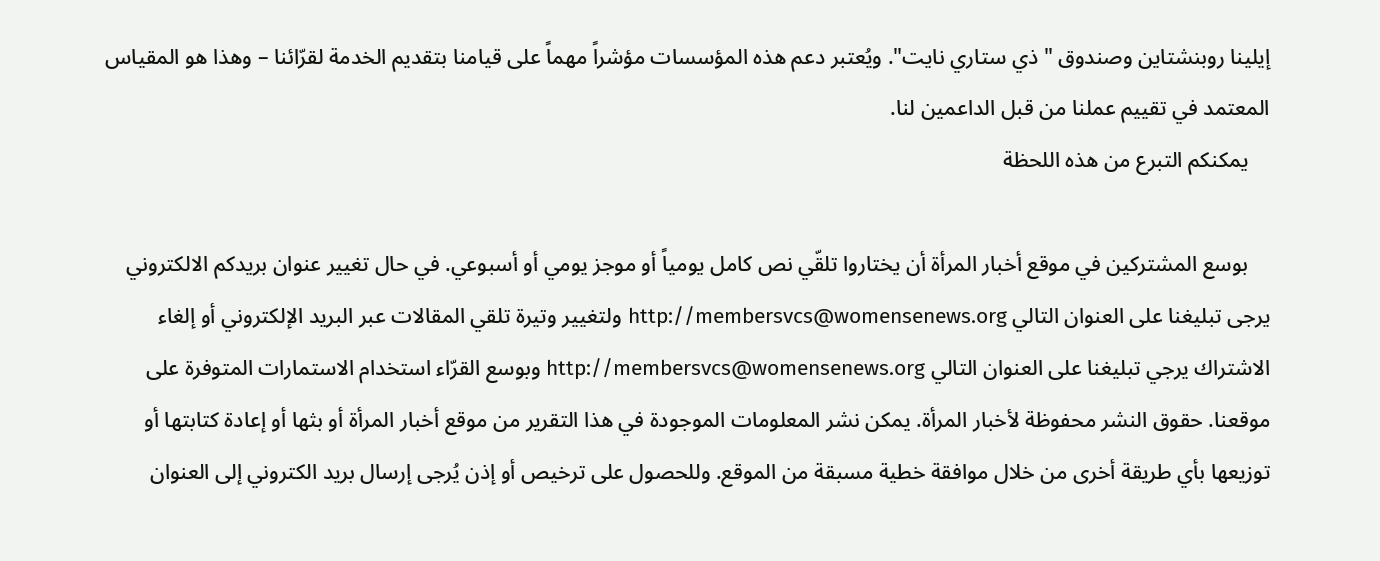إيلينا روبنشتاين وصندوق " ذي ستاري نايت". ويُعتبر دعم هذه المؤسسات مؤشراً مهماً على قيامنا بتقديم الخدمة لقرّائنا – وهذا هو المقياس المعتمد في تقييم عملنا من قبل الداعمين لنا.
    يمكنكم التبرع من هذه اللحظة

    بوسع المشتركين في موقع أخبار المرأة أن يختاروا تلقّي نص كامل يومياً أو موجز يومي أو أسبوعي. في حال تغيير عنوان بريدكم الالكتروني يرجى تبليغنا على العنوان التالي http://membersvcs@womensenews.org ولتغيير وتيرة تلقي المقالات عبر البريد الإلكتروني أو إلغاء الاشتراك يرجي تبليغنا على العنوان التالي http://membersvcs@womensenews.org وبوسع القرّاء استخدام الاستمارات المتوفرة على موقعنا. حقوق النشر محفوظة لأخبار المرأة. يمكن نشر المعلومات الموجودة في هذا التقرير من موقع أخبار المرأة أو بثها أو إعادة كتابتها أو توزيعها بأي طريقة أخرى من خلال موافقة خطية مسبقة من الموقع. وللحصول على ترخيص أو إذن يُرجى إرسال بريد الكتروني إلى العنوان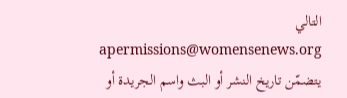التالي apermissions@womensenews.org يتضمّن تاريخ النشر أو البث واسم الجريدة أو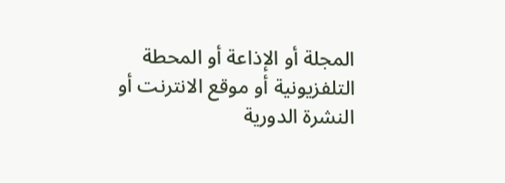المجلة أو الإذاعة أو المحطة التلفزيونية أو موقع الانترنت أو النشرة الدورية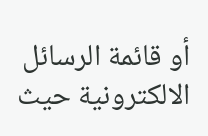أو قائمة الرسائل الالكترونية حيث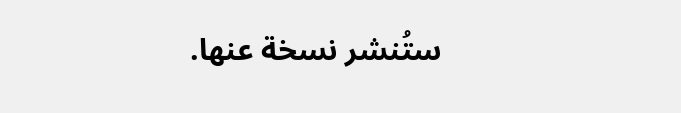ستُنشر نسخة عنها.